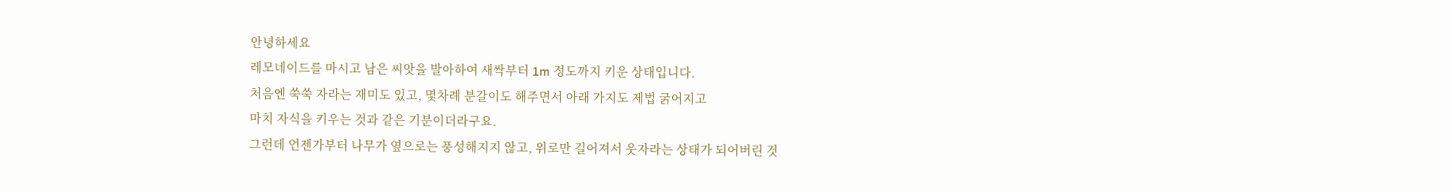안녕하세요
레모네이드를 마시고 남은 씨앗을 발아하여 새싹부터 1m 정도까지 키운 상태입니다.
처음엔 쑥쑥 자라는 재미도 있고, 몇차례 분갈이도 해주면서 아래 가지도 제법 굵어지고
마치 자식을 키우는 것과 같은 기분이더라구요.
그런데 언젠가부터 나무가 옆으로는 풍성해지지 않고, 위로만 길어져서 웃자라는 상태가 되어버린 것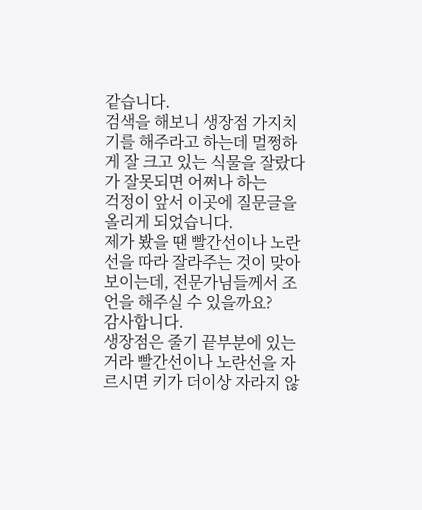같습니다.
검색을 해보니 생장점 가지치기를 해주라고 하는데 멀쩡하게 잘 크고 있는 식물을 잘랐다가 잘못되면 어쩌나 하는
걱정이 앞서 이곳에 질문글을 올리게 되었습니다.
제가 봤을 땐 빨간선이나 노란선을 따라 잘라주는 것이 맞아 보이는데, 전문가님들께서 조언을 해주실 수 있을까요?
감사합니다.
생장점은 줄기 끝부분에 있는거라 빨간선이나 노란선을 자르시면 키가 더이상 자라지 않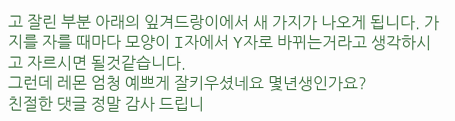고 잘린 부분 아래의 잎겨드랑이에서 새 가지가 나오게 됩니다. 가지를 자를 때마다 모양이 I자에서 Y자로 바뀌는거라고 생각하시고 자르시면 될것같습니다.
그런데 레몬 엄청 예쁘게 잘키우셨네요 몇년생인가요?
친절한 댓글 정말 감사 드립니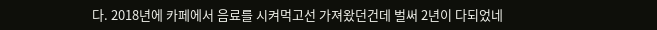다. 2018년에 카페에서 음료를 시켜먹고선 가져왔던건데 벌써 2년이 다되었네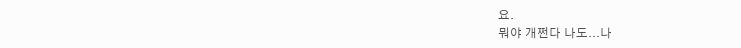요.
뭐야 개쩐다 나도...나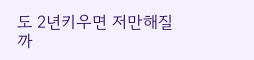도 2년키우면 저만해질까